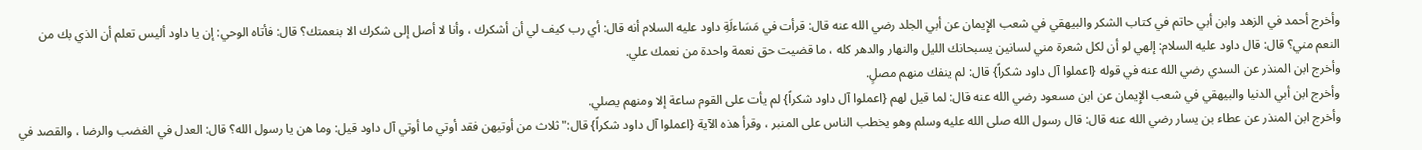وأخرج أحمد في الزهد وابن أبي حاتم في كتاب الشكر والبيهقي في شعب الإِيمان عن أبي الجلد رضي الله عنه قال: قرأت في مَسَاءلَةِ داود عليه السلام أنه قال: أي رب كيف لي أن أشكرك ، وأنا لا أصل إلى شكرك الا بنعمتك؟ قال: فأتاه الوحي: إن يا داود أليس تعلم أن الذي بك من النعم مني؟ قال: قال داود عليه السلام: إلهي لو أن لكل شعرة مني لسانين يسبحانك الليل والنهار والدهر كله ، ما قضيت حق نعمة واحدة من نعمك علي.
وأخرج ابن المنذر عن السدي رضي الله عنه في قوله {اعملوا آل داود شكراً} قال: لم ينفك منهم مصلٍ.
وأخرج ابن أبي الدنيا والبيهقي في شعب الإِيمان عن ابن مسعود رضي الله عنه قال: لما قيل لهم {اعملوا آل داود شكراً} لم يأت على القوم ساعة إلا ومنهم يصلي.
وأخرج ابن المنذر عن عطاء بن يسار رضي الله عنه قال: قال رسول الله صلى الله عليه وسلم وهو يخطب الناس على المنبر ، وقرأ هذه الآية {اعملوا آل داود شكراً} قال:"ثلاث من أوتيهن فقد أوتي ما أوتي آل داود قيل: وما هن يا رسول الله؟ قال: العدل في الغضب والرضا ، والقصد في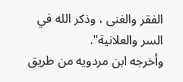الفقر والغنى ، وذكر الله في السر والعلانية".
وأخرجه ابن مردويه من طريق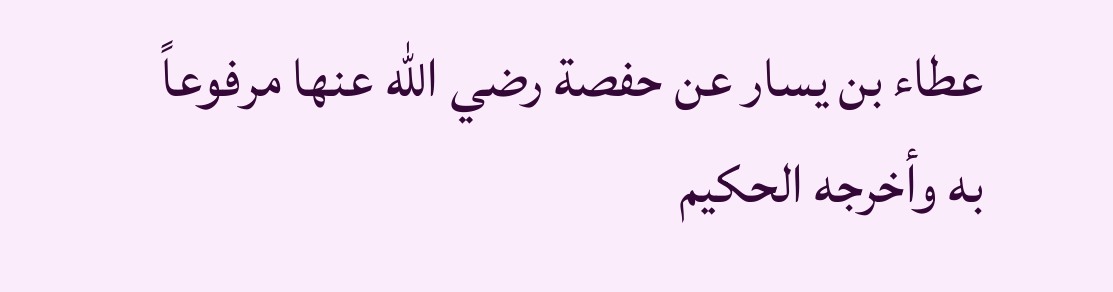عطاء بن يسار عن حفصة رضي الله عنها مرفوعاً به وأخرجه الحكيم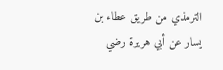الترمذي من طريق عطاء بن يسار عن أبي هريرة رضي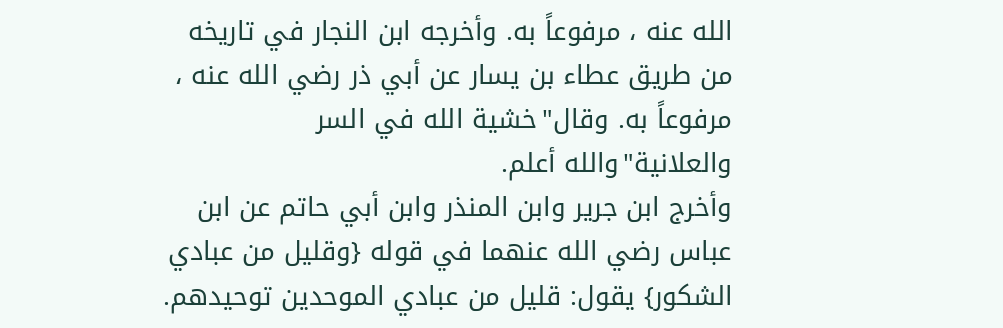الله عنه ، مرفوعاً به. وأخرجه ابن النجار في تاريخه من طريق عطاء بن يسار عن أبي ذر رضي الله عنه ، مرفوعاً به. وقال"خشية الله في السر والعلانية"والله أعلم.
وأخرج ابن جرير وابن المنذر وابن أبي حاتم عن ابن عباس رضي الله عنهما في قوله {وقليل من عبادي الشكور} يقول: قليل من عبادي الموحدين توحيدهم.